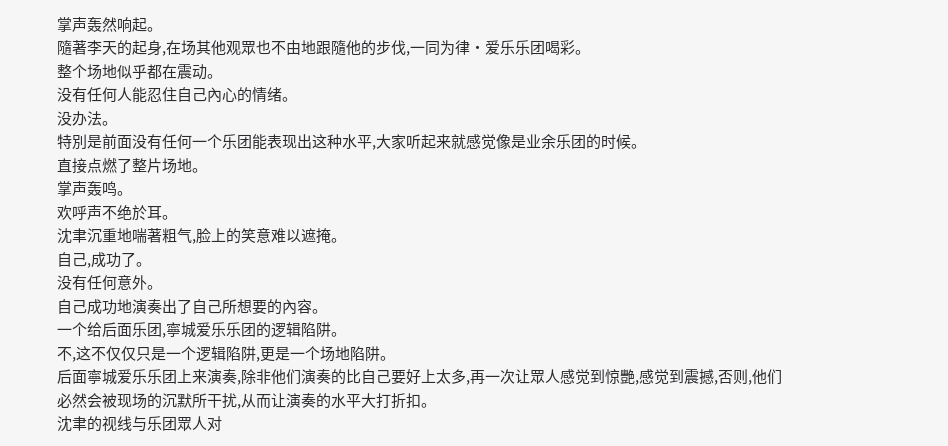掌声轰然响起。
隨著李天的起身,在场其他观眾也不由地跟隨他的步伐,一同为律·爱乐乐团喝彩。
整个场地似乎都在震动。
没有任何人能忍住自己內心的情绪。
没办法。
特別是前面没有任何一个乐团能表现出这种水平,大家听起来就感觉像是业余乐团的时候。
直接点燃了整片场地。
掌声轰鸣。
欢呼声不绝於耳。
沈聿沉重地喘著粗气,脸上的笑意难以遮掩。
自己,成功了。
没有任何意外。
自己成功地演奏出了自己所想要的內容。
一个给后面乐团,寧城爱乐乐团的逻辑陷阱。
不,这不仅仅只是一个逻辑陷阱,更是一个场地陷阱。
后面寧城爱乐乐团上来演奏,除非他们演奏的比自己要好上太多,再一次让眾人感觉到惊艷,感觉到震撼,否则,他们必然会被现场的沉默所干扰,从而让演奏的水平大打折扣。
沈聿的视线与乐团眾人对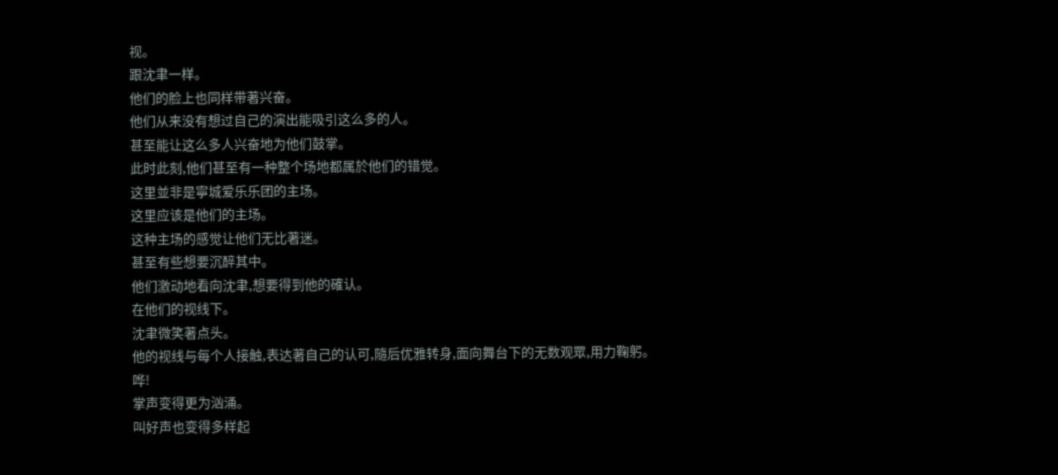视。
跟沈聿一样。
他们的脸上也同样带著兴奋。
他们从来没有想过自己的演出能吸引这么多的人。
甚至能让这么多人兴奋地为他们鼓掌。
此时此刻,他们甚至有一种整个场地都属於他们的错觉。
这里並非是寧城爱乐乐团的主场。
这里应该是他们的主场。
这种主场的感觉让他们无比著迷。
甚至有些想要沉醉其中。
他们激动地看向沈聿,想要得到他的確认。
在他们的视线下。
沈聿微笑著点头。
他的视线与每个人接触,表达著自己的认可,隨后优雅转身,面向舞台下的无数观眾,用力鞠躬。
哗!
掌声变得更为汹涌。
叫好声也变得多样起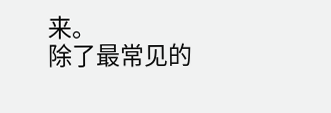来。
除了最常见的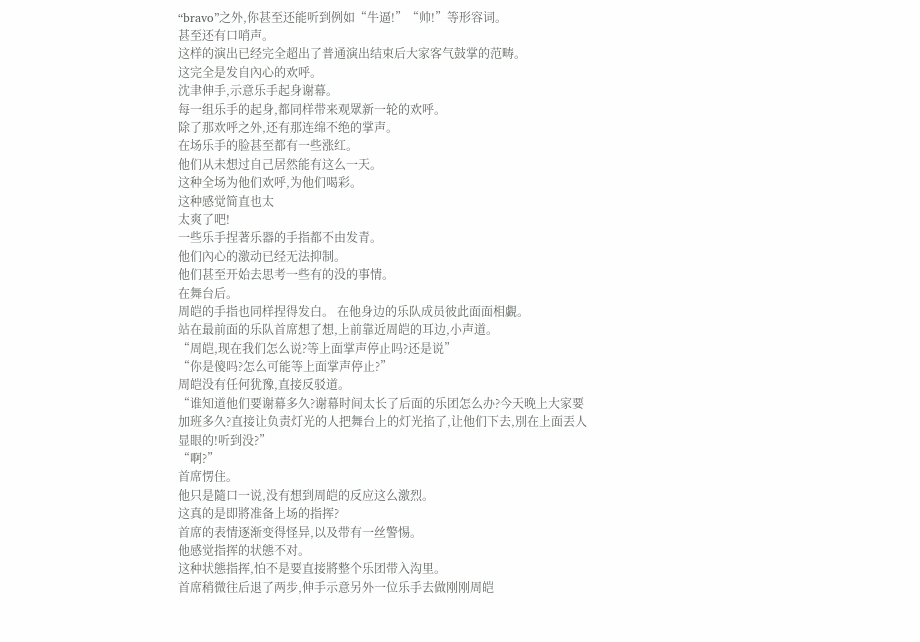“bravo”之外,你甚至还能听到例如“牛逼!”“帅!”等形容词。
甚至还有口哨声。
这样的演出已经完全超出了普通演出结束后大家客气鼓掌的范畴。
这完全是发自內心的欢呼。
沈聿伸手,示意乐手起身谢幕。
每一组乐手的起身,都同样带来观眾新一轮的欢呼。
除了那欢呼之外,还有那连绵不绝的掌声。
在场乐手的脸甚至都有一些涨红。
他们从未想过自己居然能有这么一天。
这种全场为他们欢呼,为他们喝彩。
这种感觉简直也太
太爽了吧!
一些乐手捏著乐器的手指都不由发青。
他们內心的激动已经无法抑制。
他们甚至开始去思考一些有的没的事情。
在舞台后。
周皑的手指也同样捏得发白。 在他身边的乐队成员彼此面面相覷。
站在最前面的乐队首席想了想,上前靠近周皑的耳边,小声道。
“周皑,现在我们怎么说?等上面掌声停止吗?还是说”
“你是傻吗?怎么可能等上面掌声停止?”
周皑没有任何犹豫,直接反驳道。
“谁知道他们要谢幕多久?谢幕时间太长了后面的乐团怎么办?今天晚上大家要加班多久?直接让负责灯光的人把舞台上的灯光掐了,让他们下去,別在上面丟人显眼的!听到没?”
“啊?”
首席愣住。
他只是隨口一说,没有想到周皑的反应这么激烈。
这真的是即將准备上场的指挥?
首席的表情逐渐变得怪异,以及带有一丝警惕。
他感觉指挥的状態不对。
这种状態指挥,怕不是要直接將整个乐团带入沟里。
首席稍微往后退了两步,伸手示意另外一位乐手去做刚刚周皑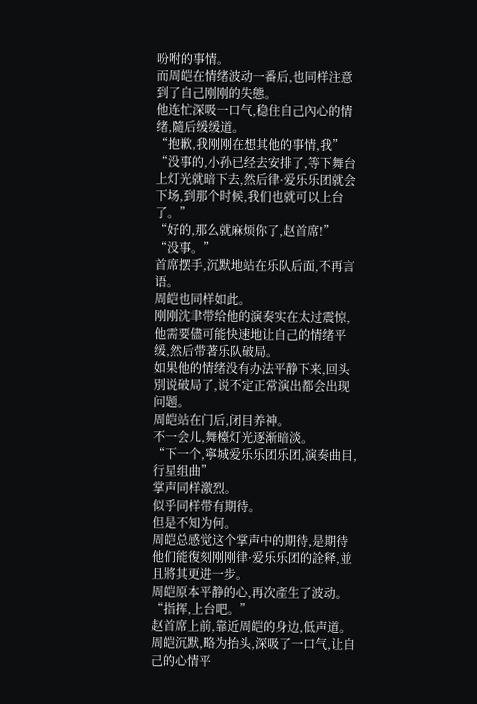吩咐的事情。
而周皑在情绪波动一番后,也同样注意到了自己刚刚的失態。
他连忙深吸一口气,稳住自己內心的情绪,隨后缓缓道。
“抱歉,我刚刚在想其他的事情,我”
“没事的,小孙已经去安排了,等下舞台上灯光就暗下去,然后律·爱乐乐团就会下场,到那个时候,我们也就可以上台了。”
“好的,那么就麻烦你了,赵首席!”
“没事。”
首席摆手,沉默地站在乐队后面,不再言语。
周皑也同样如此。
刚刚沈聿带给他的演奏实在太过震惊,他需要儘可能快速地让自己的情绪平缓,然后带著乐队破局。
如果他的情绪没有办法平静下来,回头別说破局了,说不定正常演出都会出现问题。
周皑站在门后,闭目养神。
不一会儿,舞檯灯光逐渐暗淡。
“下一个,寧城爱乐乐团乐团,演奏曲目,行星组曲”
掌声同样激烈。
似乎同样带有期待。
但是不知为何。
周皑总感觉这个掌声中的期待,是期待他们能復刻刚刚律·爱乐乐团的詮释,並且將其更进一步。
周皑原本平静的心,再次產生了波动。
“指挥,上台吧。”
赵首席上前,靠近周皑的身边,低声道。
周皑沉默,略为抬头,深吸了一口气,让自己的心情平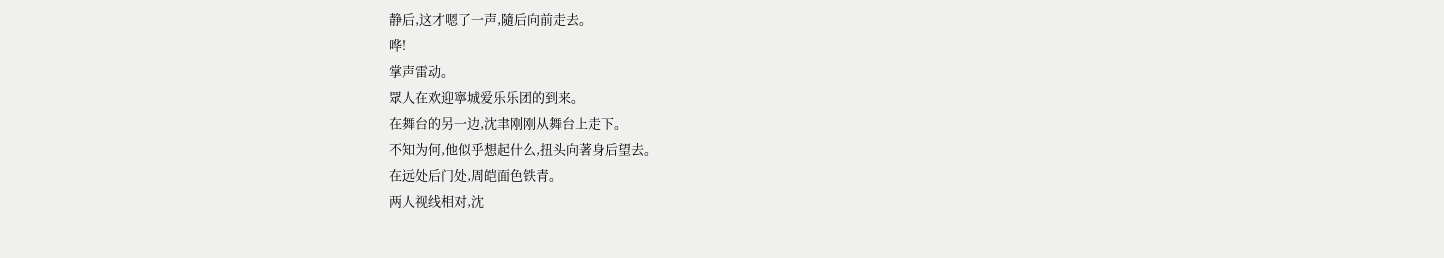静后,这才嗯了一声,隨后向前走去。
哗!
掌声雷动。
眾人在欢迎寧城爱乐乐团的到来。
在舞台的另一边,沈聿刚刚从舞台上走下。
不知为何,他似乎想起什么,扭头向著身后望去。
在远处后门处,周皑面色铁青。
两人视线相对,沈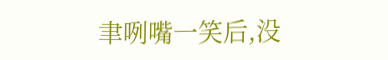聿咧嘴一笑后,没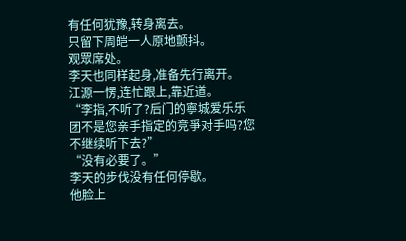有任何犹豫,转身离去。
只留下周皑一人原地颤抖。
观眾席处。
李天也同样起身,准备先行离开。
江源一愣,连忙跟上,靠近道。
“李指,不听了?后门的寧城爱乐乐团不是您亲手指定的竞爭对手吗?您不继续听下去?”
“没有必要了。”
李天的步伐没有任何停歇。
他脸上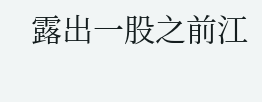露出一股之前江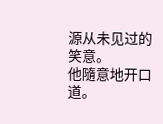源从未见过的笑意。
他隨意地开口道。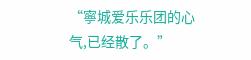“寧城爱乐乐团的心气,已经散了。”